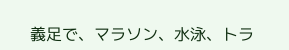義足で、マラソン、水泳、トラ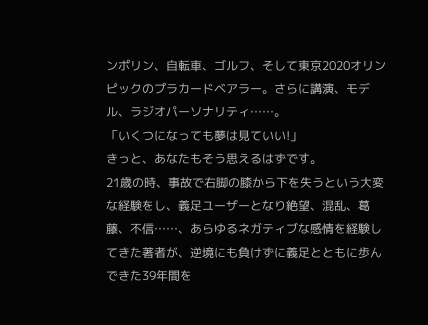ンポリン、自転車、ゴルフ、そして東京2020オリンピックのプラカードベアラー。さらに講演、モデル、ラジオパーソナリティ……。
「いくつになっても夢は見ていい!」
きっと、あなたもそう思えるはずです。
21歳の時、事故で右脚の膝から下を失うという大変な経験をし、義足ユーザーとなり絶望、混乱、葛藤、不信……、あらゆるネガティブな感情を経験してきた著者が、逆境にも負けずに義足とともに歩んできた39年間を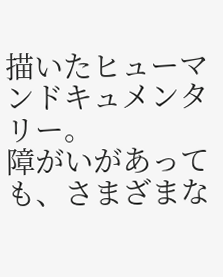描いたヒューマンドキュメンタリー。
障がいがあっても、さまざまな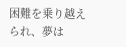困難を乗り越えられ、夢は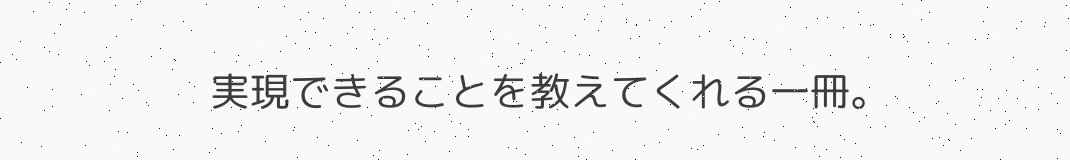実現できることを教えてくれる一冊。